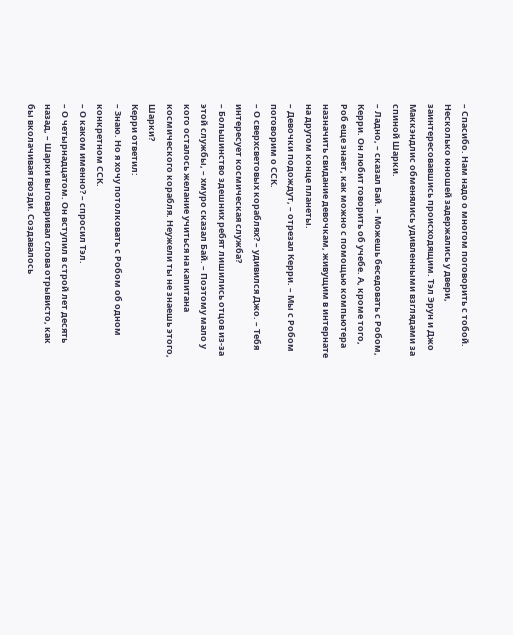– Спасибо. Нам надо о многом поговорить с тобой.
Несколько юношей задержались у двери, заинтересовавшись происходящим. Тэл Эрун и Джо Маккэндлис обменялись удивленными взглядами за спиной Шарки.
– Ладно, – сказал Бай. – Можешь беседовать с Робом, Керри. Он любит говорить об учебе. А, кроме того, Роб еще знает, как можно с помощью компьютера назначить свидание девочкам, живущим в интернате на другом конце планеты.
– Девочки подождут, – отрезал Керри. – Мы с Робом поговорим о ССК.
– О сверхсветовых кораблях? – удивился Джо. – Тебя интересует космическая служба?
– Большинство здешних ребят лишились отцов из-за этой службы, – хмуро сказал Бай. – Поэтому мало у кого осталось желание учиться на капитана космического корабля. Неужели ты не знаешь этого, Шарки?
Керри ответил:
– Знаю. Но я хочу потолковать с Робом об одном конкретном ССК.
– О каком именно? – спросил Тэл.
– О четырнадцатом. Он вступил в строй лет десять назад, – Шарки выговаривал слова отрывисто, как бы вколачивая гвозди. Создавалось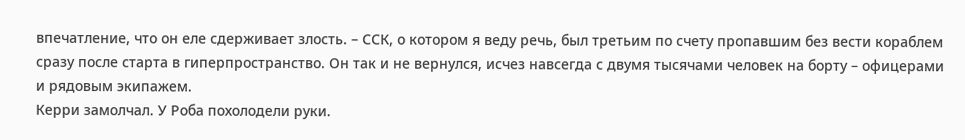впечатление, что он еле сдерживает злость. – ССК, о котором я веду речь, был третьим по счету пропавшим без вести кораблем сразу после старта в гиперпространство. Он так и не вернулся, исчез навсегда с двумя тысячами человек на борту – офицерами и рядовым экипажем.
Керри замолчал. У Роба похолодели руки.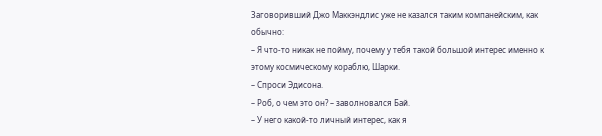Заговоривший Джо Маккэндлис уже не казался таким компанейским, как обычно:
– Я что-то никак не пойму, почему у тебя такой большой интерес именно к этому космическому кораблю, Шарки.
– Спроси Эдисона.
– Роб, о чем это он? – заволновался Бай.
– У него какой-то личный интерес, как я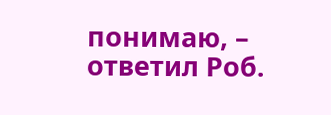понимаю, – ответил Роб.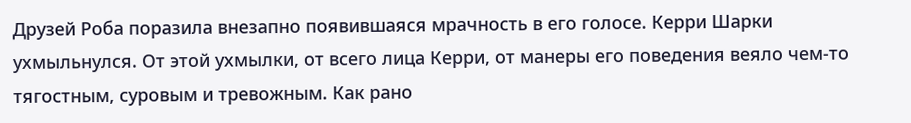Друзей Роба поразила внезапно появившаяся мрачность в его голосе. Керри Шарки ухмыльнулся. От этой ухмылки, от всего лица Керри, от манеры его поведения веяло чем-то тягостным, суровым и тревожным. Как рано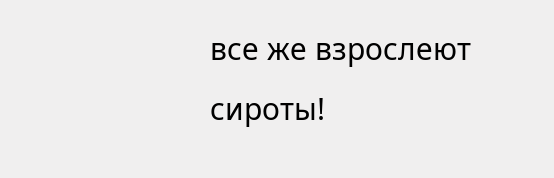все же взрослеют сироты!